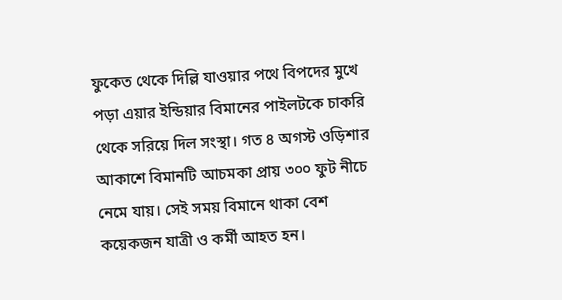ফুকেত থেকে দিল্লি যাওয়ার পথে বিপদের মুখে পড়া এয়ার ইন্ডিয়ার বিমানের পাইলটকে চাকরি থেকে সরিয়ে দিল সংস্থা। গত ৪ অগস্ট ওড়িশার আকাশে বিমানটি আচমকা প্রায় ৩০০ ফুট নীচে নেমে যায়। সেই সময় বিমানে থাকা বেশ কয়েকজন যাত্রী ও কর্মী আহত হন।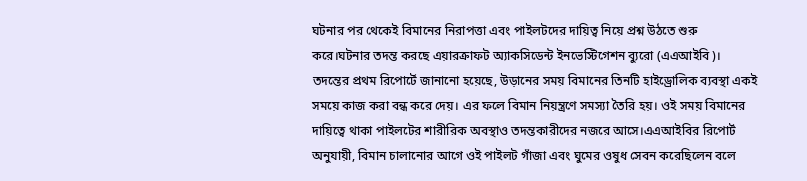ঘটনার পর থেকেই বিমানের নিরাপত্তা এবং পাইলটদের দায়িত্ব নিয়ে প্রশ্ন উঠতে শুরু করে।ঘটনার তদন্ত করছে এয়ারক্রাফট অ্যাকসিডেন্ট ইনভেস্টিগেশন ব্যুরো (এএআইবি)। তদন্তের প্রথম রিপোর্টে জানানো হয়েছে, উড়ানের সময় বিমানের তিনটি হাইড্রোলিক ব্যবস্থা একই সময়ে কাজ করা বন্ধ করে দেয়। এর ফলে বিমান নিয়ন্ত্রণে সমস্যা তৈরি হয়। ওই সময় বিমানের দায়িত্বে থাকা পাইলটের শারীরিক অবস্থাও তদন্তকারীদের নজরে আসে।এএআইবির রিপোর্ট অনুযায়ী, বিমান চালানোর আগে ওই পাইলট গাঁজা এবং ঘুমের ওষুধ সেবন করেছিলেন বলে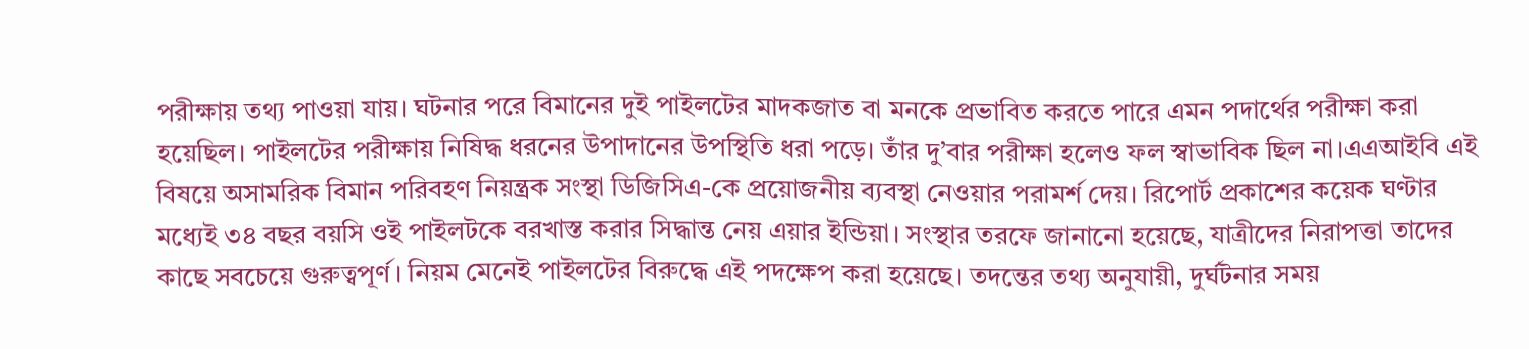পরীক্ষায় তথ্য পাওয়া যায়। ঘটনার পরে বিমানের দুই পাইলটের মাদকজাত বা মনকে প্রভাবিত করতে পারে এমন পদার্থের পরীক্ষা করা হয়েছিল। পাইলটের পরীক্ষায় নিষিদ্ধ ধরনের উপাদানের উপস্থিতি ধরা পড়ে। তাঁর দু’বার পরীক্ষা হলেও ফল স্বাভাবিক ছিল না।এএআইবি এই বিষয়ে অসামরিক বিমান পরিবহণ নিয়ন্ত্রক সংস্থা ডিজিসিএ-কে প্রয়োজনীয় ব্যবস্থা নেওয়ার পরামর্শ দেয়। রিপোর্ট প্রকাশের কয়েক ঘণ্টার মধ্যেই ৩৪ বছর বয়সি ওই পাইলটকে বরখাস্ত করার সিদ্ধান্ত নেয় এয়ার ইন্ডিয়া। সংস্থার তরফে জানানো হয়েছে, যাত্রীদের নিরাপত্তা তাদের কাছে সবচেয়ে গুরুত্বপূর্ণ। নিয়ম মেনেই পাইলটের বিরুদ্ধে এই পদক্ষেপ করা হয়েছে। তদন্তের তথ্য অনুযায়ী, দুর্ঘটনার সময়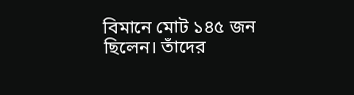বিমানে মোট ১৪৫ জন ছিলেন। তাঁদের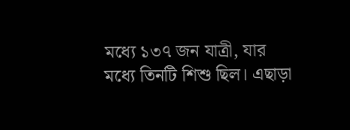মধ্যে ১৩৭ জন যাত্রী, যার মধ্যে তিনটি শিশু ছিল। এছাড়া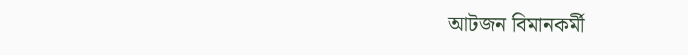আটজন বিমানকর্মী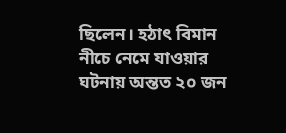ছিলেন। হঠাৎ বিমান নীচে নেমে যাওয়ার ঘটনায় অন্তত ২০ জন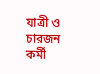যাত্রী ও চারজন কর্মী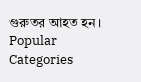গুরুতর আহত হন।
Popular Categories